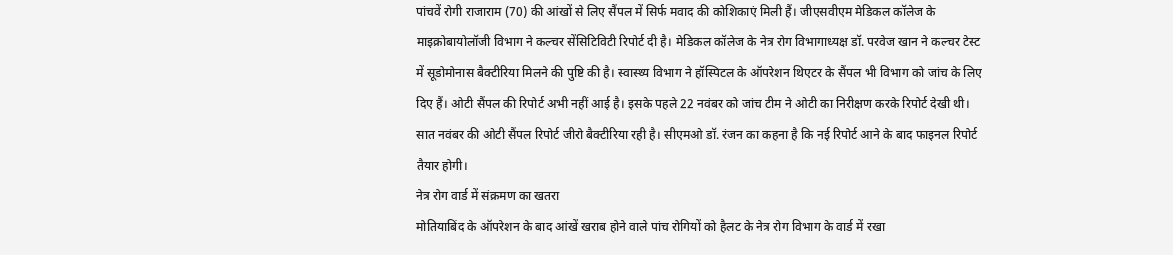पांचवें रोगी राजाराम (70) की आंखों से लिए सैंपल में सिर्फ मवाद की कोशिकाएं मिली हैं। जीएसवीएम मेडिकल कॉलेज के माइक्रोबायोलॉजी विभाग ने कल्चर सेंसिटिविटी रिपोर्ट दी है। मेडिकल कॉलेज के नेत्र रोग विभागाध्यक्ष डॉ. परवेज खान ने कल्चर टेस्ट में सूडोमोनास बैक्टीरिया मिलने की पुष्टि की है। स्वास्थ्य विभाग ने हॉस्पिटल के ऑपरेशन थिएटर के सैंपल भी विभाग को जांच के लिए दिए हैं। ओटी सैंपल की रिपोर्ट अभी नहीं आई है। इसके पहले 22 नवंबर को जांच टीम ने ओटी का निरीक्षण करके रिपोर्ट देखी थी। सात नवंबर की ओटी सैंपल रिपोर्ट जीरो बैक्टीरिया रही है। सीएमओ डॉ. रंजन का कहना है कि नई रिपोर्ट आने के बाद फाइनल रिपोर्ट तैयार होगी।
नेत्र रोग वार्ड में संक्रमण का खतरा
मोतियाबिंद के ऑपरेशन के बाद आंखें खराब होने वाले पांच रोगियों को हैलट के नेत्र रोग विभाग के वार्ड में रखा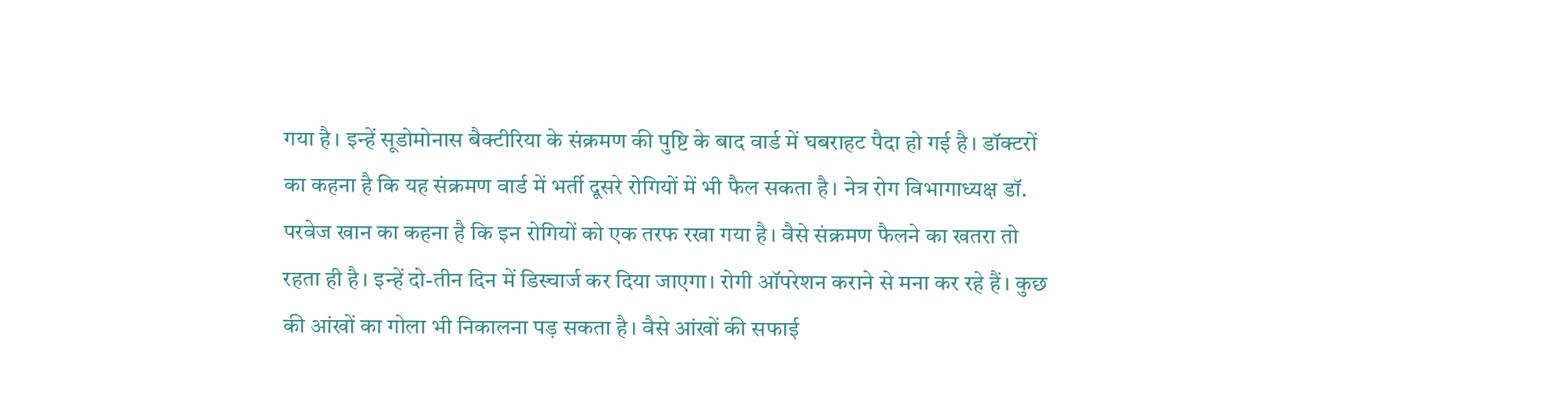गया है। इन्हें सूडोमोनास बैक्टीरिया के संक्रमण की पुष्टि के बाद वार्ड में घबराहट पैदा हो गई है। डॉक्टरों का कहना है कि यह संक्रमण वार्ड में भर्ती दूसरे रोगियों में भी फैल सकता है। नेत्र रोग विभागाध्यक्ष डॉ. परवेज खान का कहना है कि इन रोगियों को एक तरफ रखा गया है। वैसे संक्रमण फैलने का खतरा तो रहता ही है। इन्हें दो-तीन दिन में डिस्चार्ज कर दिया जाएगा। रोगी ऑपरेशन कराने से मना कर रहे हैं। कुछ की आंखों का गोला भी निकालना पड़ सकता है। वैसे आंखों की सफाई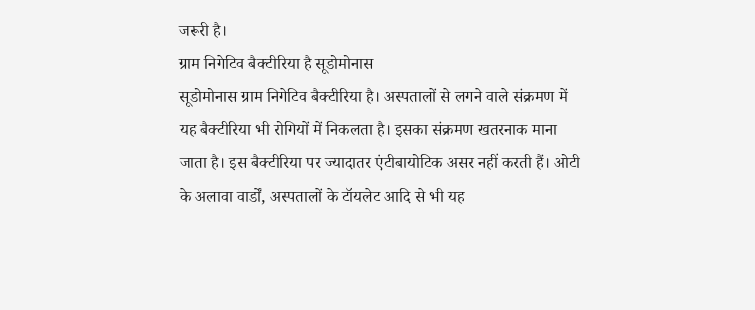जरूरी है।
ग्राम निगेटिव बैक्टीरिया है सूडोमोनास
सूडोमोनास ग्राम निगेटिव बैक्टीरिया है। अस्पतालों से लगने वाले संक्रमण में यह बैक्टीरिया भी रोगियों में निकलता है। इसका संक्रमण खतरनाक माना जाता है। इस बैक्टीरिया पर ज्यादातर एंटीबायोटिक असर नहीं करती हैं। ओटी के अलावा वार्डों, अस्पतालों के टॉयलेट आदि से भी यह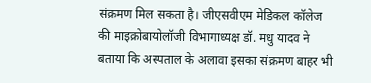संक्रमण मिल सकता है। जीएसवीएम मेडिकल कॉलेज की माइक्रोबायोलॉजी विभागाध्यक्ष डॉ. मधु यादव ने बताया कि अस्पताल के अलावा इसका संक्रमण बाहर भी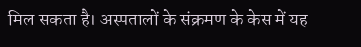मिल सकता है। अस्पतालों के संक्रमण के केस में यह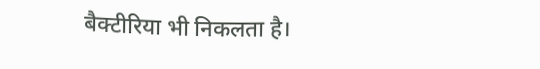बैक्टीरिया भी निकलता है।